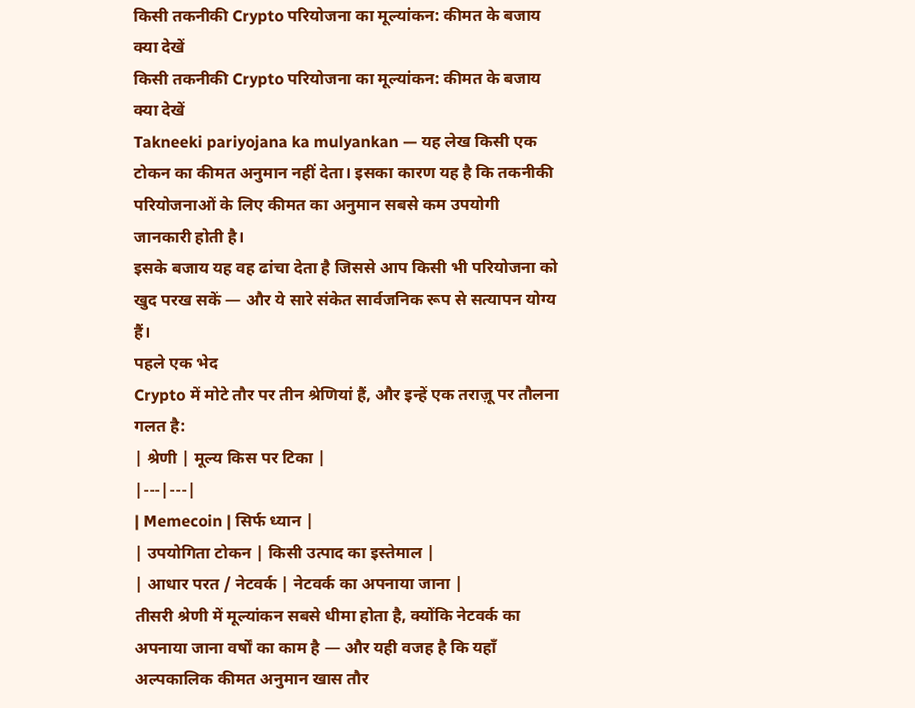किसी तकनीकी Crypto परियोजना का मूल्यांकन: कीमत के बजाय क्या देखें
किसी तकनीकी Crypto परियोजना का मूल्यांकन: कीमत के बजाय क्या देखें
Takneeki pariyojana ka mulyankan — यह लेख किसी एक टोकन का कीमत अनुमान नहीं देता। इसका कारण यह है कि तकनीकी परियोजनाओं के लिए कीमत का अनुमान सबसे कम उपयोगी जानकारी होती है।
इसके बजाय यह वह ढांचा देता है जिससे आप किसी भी परियोजना को खुद परख सकें — और ये सारे संकेत सार्वजनिक रूप से सत्यापन योग्य हैं।
पहले एक भेद
Crypto में मोटे तौर पर तीन श्रेणियां हैं, और इन्हें एक तराज़ू पर तौलना गलत है:
| श्रेणी | मूल्य किस पर टिका |
|---|---|
| Memecoin | सिर्फ ध्यान |
| उपयोगिता टोकन | किसी उत्पाद का इस्तेमाल |
| आधार परत / नेटवर्क | नेटवर्क का अपनाया जाना |
तीसरी श्रेणी में मूल्यांकन सबसे धीमा होता है, क्योंकि नेटवर्क का अपनाया जाना वर्षों का काम है — और यही वजह है कि यहाँ अल्पकालिक कीमत अनुमान खास तौर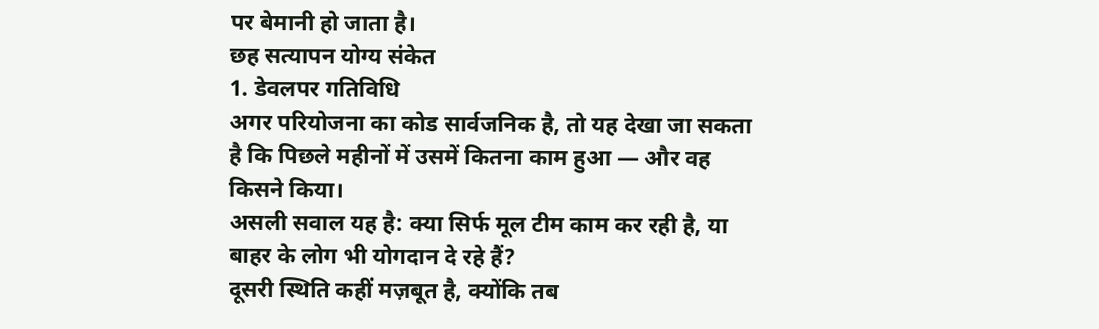पर बेमानी हो जाता है।
छह सत्यापन योग्य संकेत
1. डेवलपर गतिविधि
अगर परियोजना का कोड सार्वजनिक है, तो यह देखा जा सकता है कि पिछले महीनों में उसमें कितना काम हुआ — और वह किसने किया।
असली सवाल यह है: क्या सिर्फ मूल टीम काम कर रही है, या बाहर के लोग भी योगदान दे रहे हैं?
दूसरी स्थिति कहीं मज़बूत है, क्योंकि तब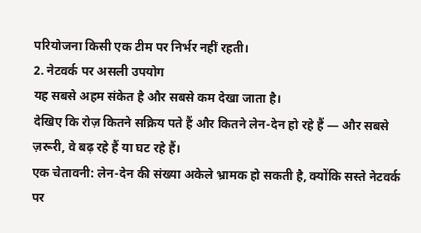परियोजना किसी एक टीम पर निर्भर नहीं रहती।
2. नेटवर्क पर असली उपयोग
यह सबसे अहम संकेत है और सबसे कम देखा जाता है।
देखिए कि रोज़ कितने सक्रिय पते हैं और कितने लेन-देन हो रहे हैं — और सबसे ज़रूरी, वे बढ़ रहे हैं या घट रहे हैं।
एक चेतावनी: लेन-देन की संख्या अकेले भ्रामक हो सकती है, क्योंकि सस्ते नेटवर्क पर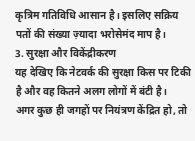कृत्रिम गतिविधि आसान है। इसलिए सक्रिय पतों की संख्या ज़्यादा भरोसेमंद माप है।
3. सुरक्षा और विकेंद्रीकरण
यह देखिए कि नेटवर्क की सुरक्षा किस पर टिकी है और वह कितने अलग लोगों में बंटी है।
अगर कुछ ही जगहों पर नियंत्रण केंद्रित हो, तो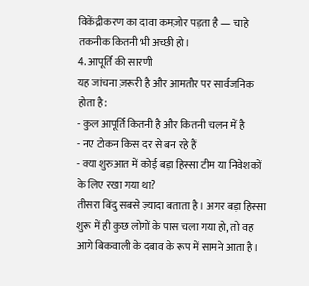विकेंद्रीकरण का दावा कमज़ोर पड़ता है — चाहे तकनीक कितनी भी अच्छी हो।
4. आपूर्ति की सारणी
यह जांचना ज़रूरी है और आमतौर पर सार्वजनिक होता है:
- कुल आपूर्ति कितनी है और कितनी चलन में है
- नए टोकन किस दर से बन रहे हैं
- क्या शुरुआत में कोई बड़ा हिस्सा टीम या निवेशकों के लिए रखा गया था?
तीसरा बिंदु सबसे ज़्यादा बताता है। अगर बड़ा हिस्सा शुरू में ही कुछ लोगों के पास चला गया हो, तो वह आगे बिकवाली के दबाव के रूप में सामने आता है।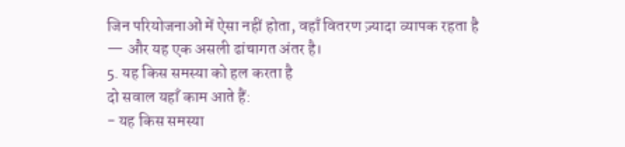जिन परियोजनाओं में ऐसा नहीं होता, वहाँ वितरण ज़्यादा व्यापक रहता है — और यह एक असली ढांचागत अंतर है।
5. यह किस समस्या को हल करता है
दो सवाल यहाँ काम आते हैं:
- यह किस समस्या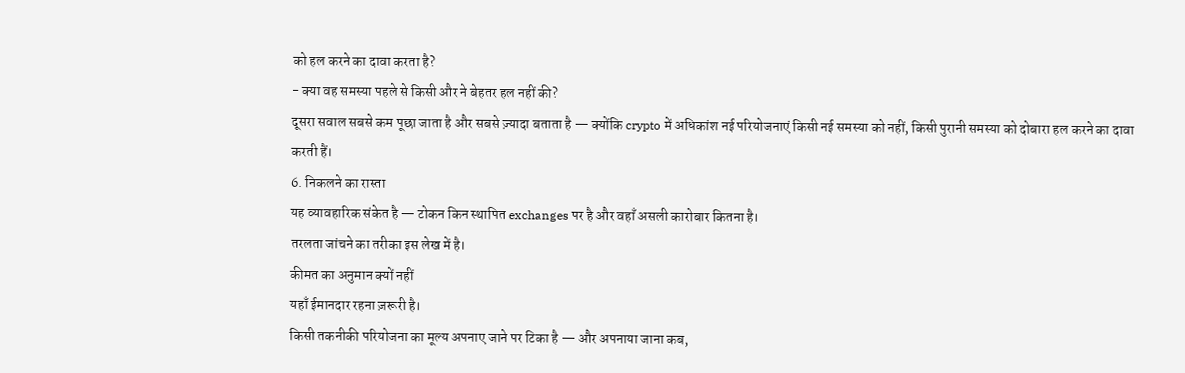को हल करने का दावा करता है?
- क्या वह समस्या पहले से किसी और ने बेहतर हल नहीं की?
दूसरा सवाल सबसे कम पूछा जाता है और सबसे ज़्यादा बताता है — क्योंकि crypto में अधिकांश नई परियोजनाएं किसी नई समस्या को नहीं, किसी पुरानी समस्या को दोबारा हल करने का दावा करती हैं।
6. निकलने का रास्ता
यह व्यावहारिक संकेत है — टोकन किन स्थापित exchanges पर है और वहाँ असली कारोबार कितना है।
तरलता जांचने का तरीका इस लेख में है।
कीमत का अनुमान क्यों नहीं
यहाँ ईमानदार रहना ज़रूरी है।
किसी तकनीकी परियोजना का मूल्य अपनाए जाने पर टिका है — और अपनाया जाना कब,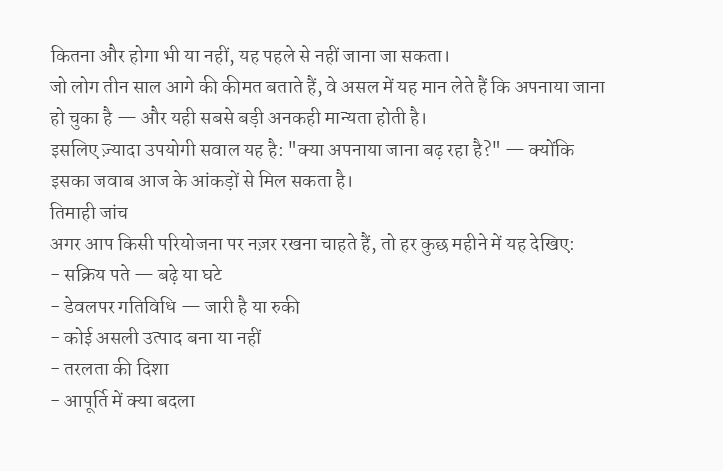कितना और होगा भी या नहीं, यह पहले से नहीं जाना जा सकता।
जो लोग तीन साल आगे की कीमत बताते हैं, वे असल में यह मान लेते हैं कि अपनाया जाना हो चुका है — और यही सबसे बड़ी अनकही मान्यता होती है।
इसलिए ज़्यादा उपयोगी सवाल यह है: "क्या अपनाया जाना बढ़ रहा है?" — क्योंकि इसका जवाब आज के आंकड़ों से मिल सकता है।
तिमाही जांच
अगर आप किसी परियोजना पर नज़र रखना चाहते हैं, तो हर कुछ महीने में यह देखिए:
- सक्रिय पते — बढ़े या घटे
- डेवलपर गतिविधि — जारी है या रुकी
- कोई असली उत्पाद बना या नहीं
- तरलता की दिशा
- आपूर्ति में क्या बदला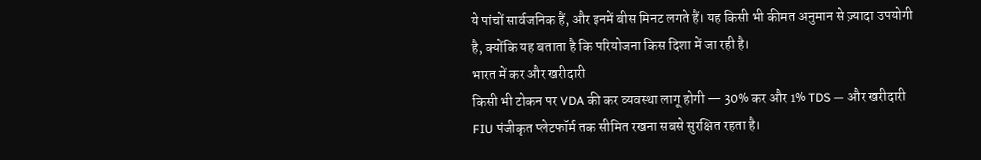ये पांचों सार्वजनिक हैं, और इनमें बीस मिनट लगते हैं। यह किसी भी कीमत अनुमान से ज़्यादा उपयोगी है, क्योंकि यह बताता है कि परियोजना किस दिशा में जा रही है।
भारत में कर और खरीदारी
किसी भी टोकन पर VDA की कर व्यवस्था लागू होगी — 30% कर और 1% TDS — और खरीदारी FIU पंजीकृत प्लेटफॉर्म तक सीमित रखना सबसे सुरक्षित रहता है।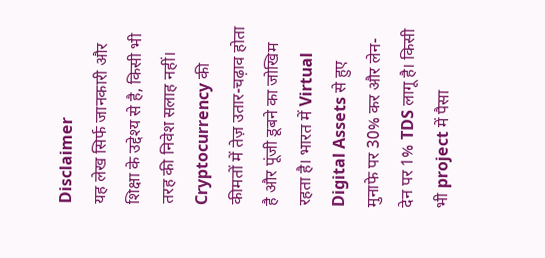Disclaimer
यह लेख सिर्फ जानकारी और शिक्षा के उद्देश्य से है, किसी भी तरह की निवेश सलाह नहीं। Cryptocurrency की कीमतों में तेज़ उतार-चढ़ाव होता है और पूंजी डूबने का जोखिम रहता है। भारत में Virtual Digital Assets से हुए मुनाफे पर 30% कर और लेन-देन पर 1% TDS लागू है। किसी भी project में पैसा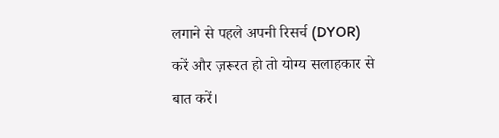लगाने से पहले अपनी रिसर्च (DYOR) करें और ज़रूरत हो तो योग्य सलाहकार से बात करें।